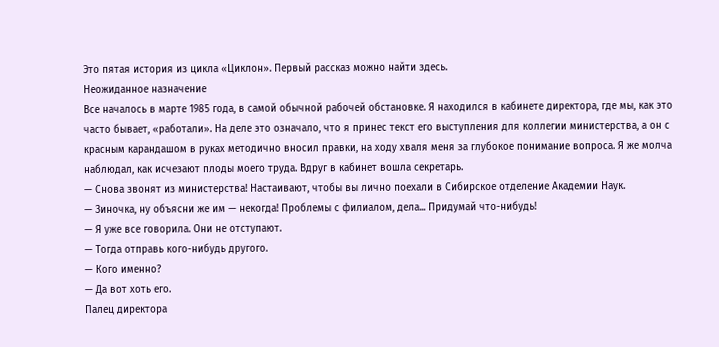Это пятая история из цикла «Циклон». Первый рассказ можно найти здесь.
Неожиданное назначение
Все началось в марте 1985 года, в самой обычной рабочей обстановке. Я находился в кабинете директора, где мы, как это часто бывает, «работали». На деле это означало, что я принес текст его выступления для коллегии министерства, а он с красным карандашом в руках методично вносил правки, на ходу хваля меня за глубокое понимание вопроса. Я же молча наблюдал, как исчезают плоды моего труда. Вдруг в кабинет вошла секретарь.
— Снова звонят из министерства! Настаивают, чтобы вы лично поехали в Сибирское отделение Академии Наук.
— Зиночка, ну объясни же им — некогда! Проблемы с филиалом, дела... Придумай что-нибудь!
— Я уже все говорила. Они не отступают.
— Тогда отправь кого-нибудь другого.
— Кого именно?
— Да вот хоть его.
Палец директора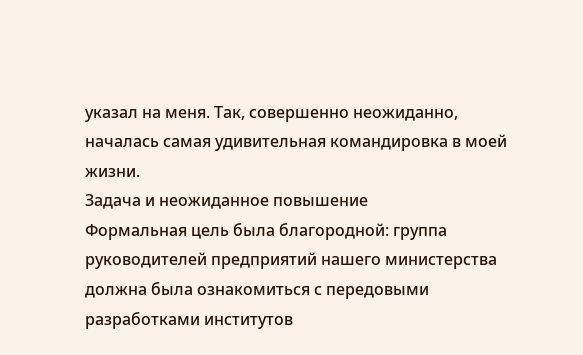указал на меня. Так, совершенно неожиданно, началась самая удивительная командировка в моей жизни.
Задача и неожиданное повышение
Формальная цель была благородной: группа руководителей предприятий нашего министерства должна была ознакомиться с передовыми разработками институтов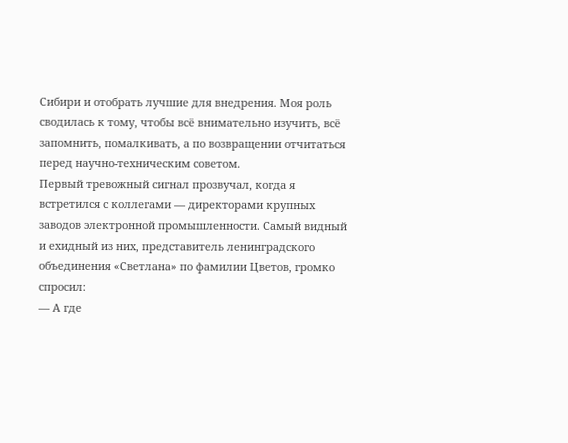Сибири и отобрать лучшие для внедрения. Моя роль сводилась к тому, чтобы всё внимательно изучить, всё запомнить, помалкивать, а по возвращении отчитаться перед научно-техническим советом.
Первый тревожный сигнал прозвучал, когда я встретился с коллегами — директорами крупных заводов электронной промышленности. Самый видный и ехидный из них, представитель ленинградского объединения «Светлана» по фамилии Цветов, громко спросил:
— А где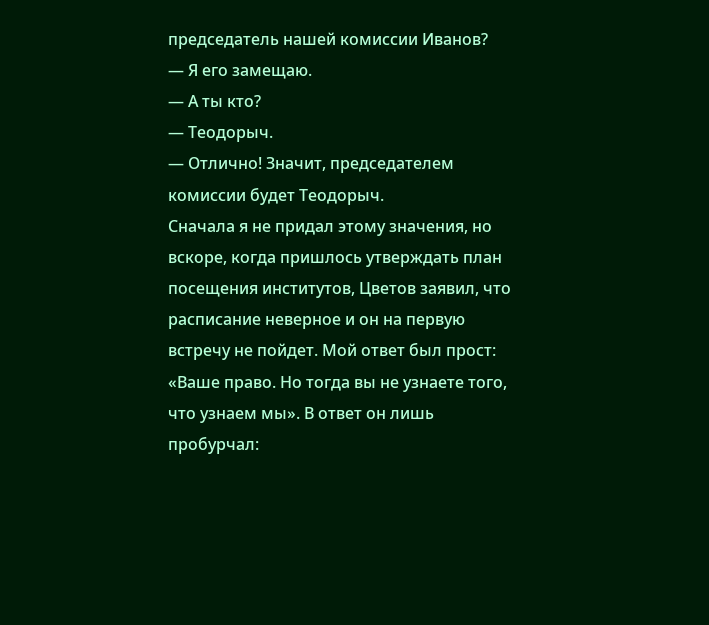председатель нашей комиссии Иванов?
— Я его замещаю.
— А ты кто?
— Теодорыч.
— Отлично! Значит, председателем комиссии будет Теодорыч.
Сначала я не придал этому значения, но вскоре, когда пришлось утверждать план посещения институтов, Цветов заявил, что расписание неверное и он на первую встречу не пойдет. Мой ответ был прост: «Ваше право. Но тогда вы не узнаете того, что узнаем мы». В ответ он лишь пробурчал: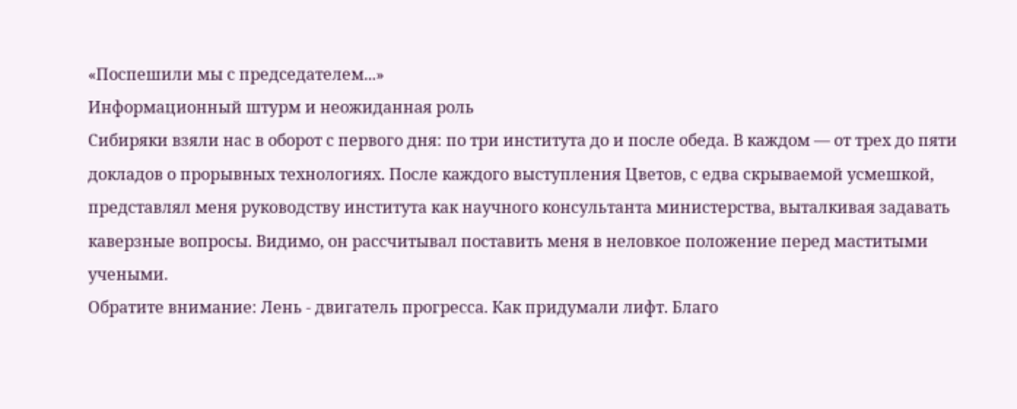«Поспешили мы с председателем...»
Информационный штурм и неожиданная роль
Сибиряки взяли нас в оборот с первого дня: по три института до и после обеда. В каждом — от трех до пяти докладов о прорывных технологиях. После каждого выступления Цветов, с едва скрываемой усмешкой, представлял меня руководству института как научного консультанта министерства, выталкивая задавать каверзные вопросы. Видимо, он рассчитывал поставить меня в неловкое положение перед маститыми учеными.
Обратите внимание: Лень - двигатель прогресса. Как придумали лифт. Благо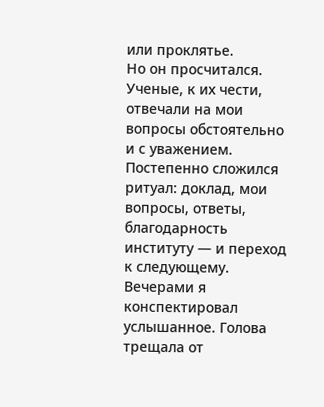или проклятье.
Но он просчитался. Ученые, к их чести, отвечали на мои вопросы обстоятельно и с уважением. Постепенно сложился ритуал: доклад, мои вопросы, ответы, благодарность институту — и переход к следующему.
Вечерами я конспектировал услышанное. Голова трещала от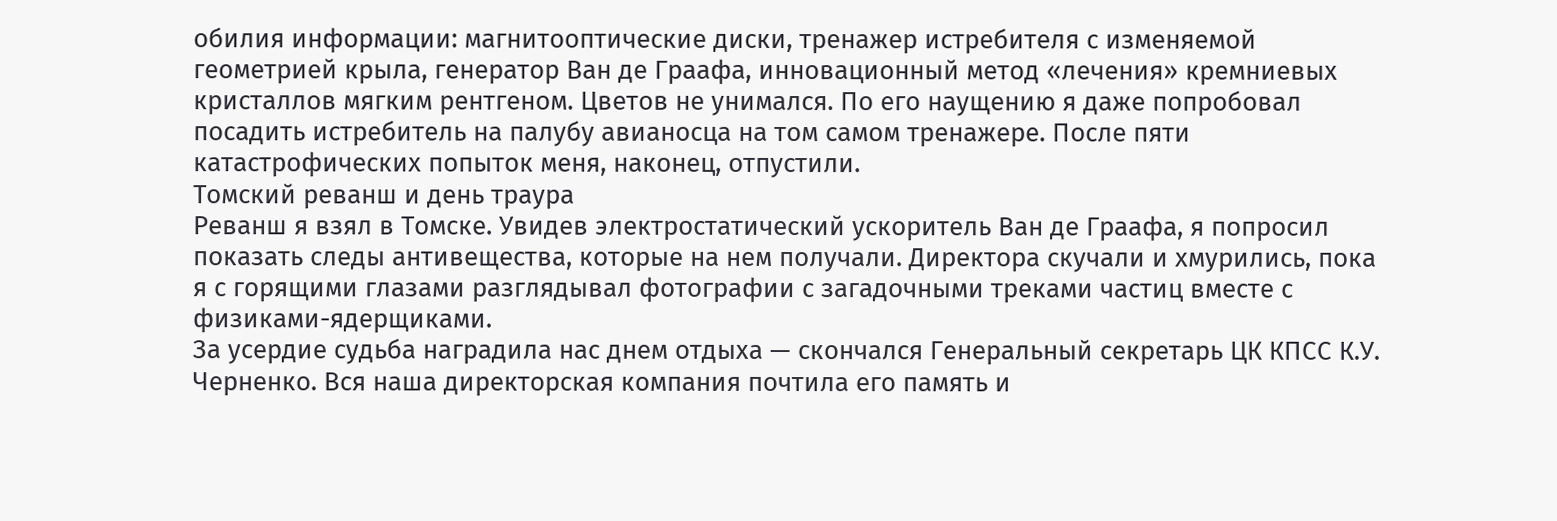обилия информации: магнитооптические диски, тренажер истребителя с изменяемой геометрией крыла, генератор Ван де Граафа, инновационный метод «лечения» кремниевых кристаллов мягким рентгеном. Цветов не унимался. По его наущению я даже попробовал посадить истребитель на палубу авианосца на том самом тренажере. После пяти катастрофических попыток меня, наконец, отпустили.
Томский реванш и день траура
Реванш я взял в Томске. Увидев электростатический ускоритель Ван де Граафа, я попросил показать следы антивещества, которые на нем получали. Директора скучали и хмурились, пока я с горящими глазами разглядывал фотографии с загадочными треками частиц вместе с физиками-ядерщиками.
За усердие судьба наградила нас днем отдыха — скончался Генеральный секретарь ЦК КПСС К.У. Черненко. Вся наша директорская компания почтила его память и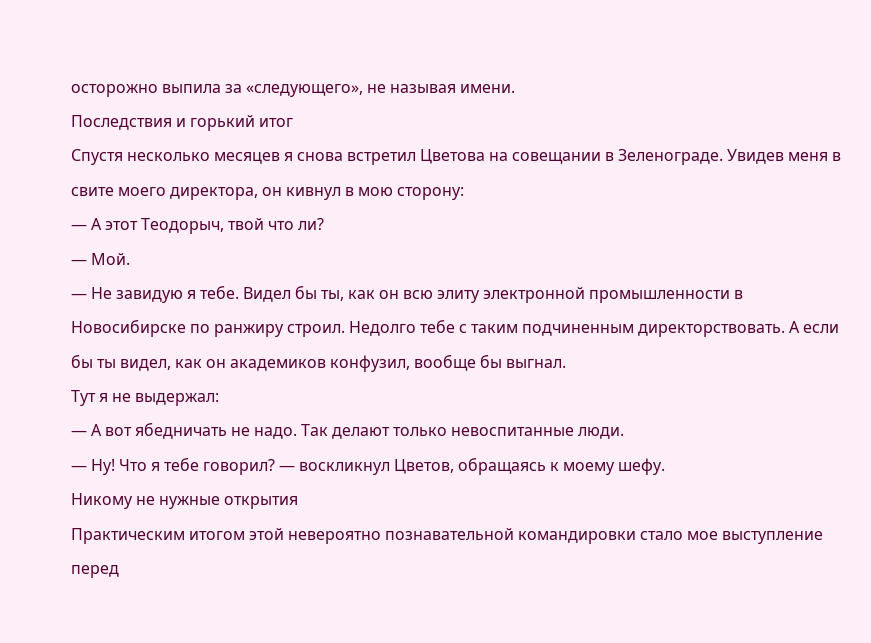осторожно выпила за «следующего», не называя имени.
Последствия и горький итог
Спустя несколько месяцев я снова встретил Цветова на совещании в Зеленограде. Увидев меня в свите моего директора, он кивнул в мою сторону:
— А этот Теодорыч, твой что ли?
— Мой.
— Не завидую я тебе. Видел бы ты, как он всю элиту электронной промышленности в Новосибирске по ранжиру строил. Недолго тебе с таким подчиненным директорствовать. А если бы ты видел, как он академиков конфузил, вообще бы выгнал.
Тут я не выдержал:
— А вот ябедничать не надо. Так делают только невоспитанные люди.
— Ну! Что я тебе говорил? — воскликнул Цветов, обращаясь к моему шефу.
Никому не нужные открытия
Практическим итогом этой невероятно познавательной командировки стало мое выступление перед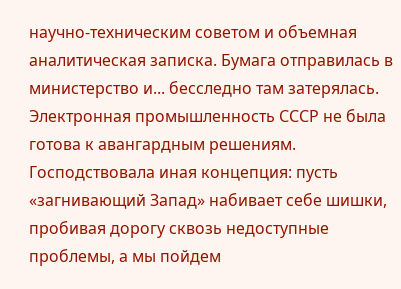научно-техническим советом и объемная аналитическая записка. Бумага отправилась в министерство и... бесследно там затерялась. Электронная промышленность СССР не была готова к авангардным решениям. Господствовала иная концепция: пусть «загнивающий Запад» набивает себе шишки, пробивая дорогу сквозь недоступные проблемы, а мы пойдем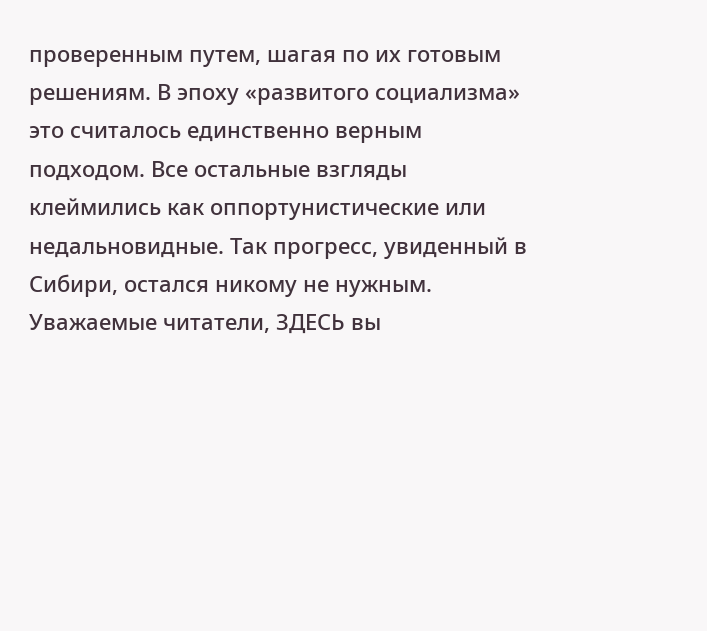проверенным путем, шагая по их готовым решениям. В эпоху «развитого социализма» это считалось единственно верным подходом. Все остальные взгляды клеймились как оппортунистические или недальновидные. Так прогресс, увиденный в Сибири, остался никому не нужным.
Уважаемые читатели, ЗДЕСЬ вы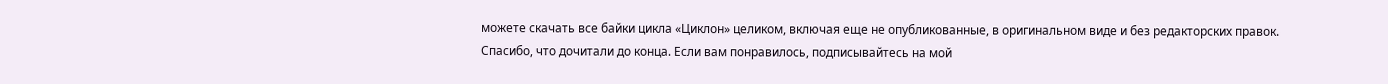можете скачать все байки цикла «Циклон» целиком, включая еще не опубликованные, в оригинальном виде и без редакторских правок.
Спасибо, что дочитали до конца. Если вам понравилось, подписывайтесь на мой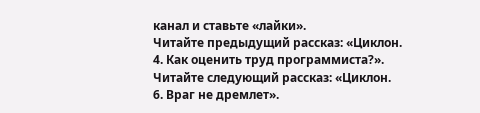канал и ставьте «лайки».
Читайте предыдущий рассказ: «Циклон. 4. Как оценить труд программиста?».
Читайте следующий рассказ: «Циклон. 6. Враг не дремлет».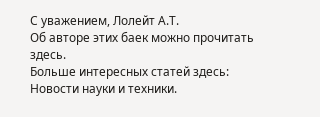С уважением, Лолейт А.Т.
Об авторе этих баек можно прочитать здесь.
Больше интересных статей здесь: Новости науки и техники.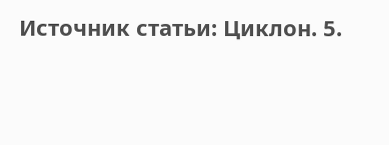Источник статьи: Циклон. 5.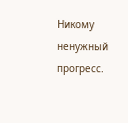Никому ненужный прогресс.